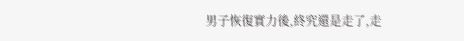男子恢復實力後,終究還是走了,走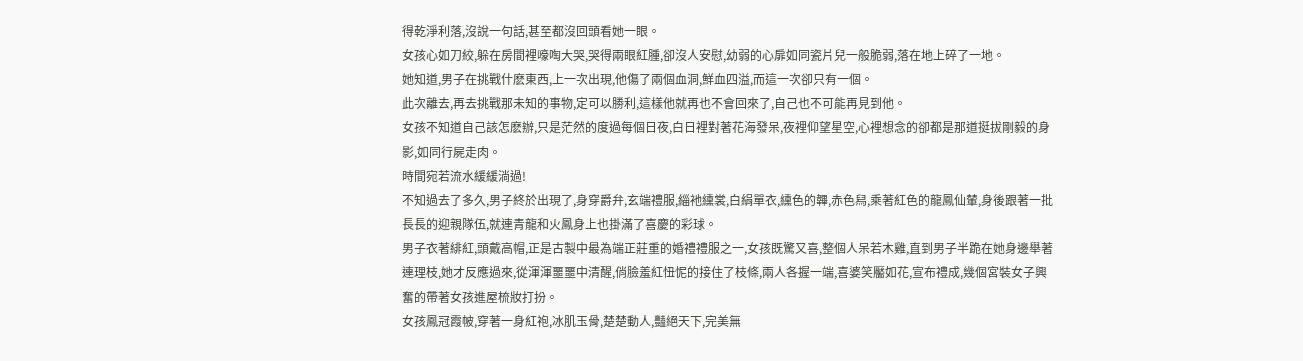得乾淨利落,沒說一句話,甚至都沒回頭看她一眼。
女孩心如刀絞,躲在房間裡嚎啕大哭,哭得兩眼紅腫,卻沒人安慰,幼弱的心扉如同瓷片兒一般脆弱,落在地上碎了一地。
她知道,男子在挑戰什麽東西,上一次出現,他傷了兩個血洞,鮮血四溢,而這一次卻只有一個。
此次離去,再去挑戰那未知的事物,定可以勝利,這樣他就再也不會回來了,自己也不可能再見到他。
女孩不知道自己該怎麽辦,只是茫然的度過每個日夜,白日裡對著花海發呆,夜裡仰望星空,心裡想念的卻都是那道挺拔剛毅的身影,如同行屍走肉。
時間宛若流水緩緩淌過!
不知過去了多久,男子終於出現了,身穿爵弁,玄端禮服,緇衪纁裳,白絹單衣,纁色的韠,赤色舄,乘著紅色的龍鳳仙輦,身後跟著一批長長的迎親隊伍,就連青龍和火鳳身上也掛滿了喜慶的彩球。
男子衣著緋紅,頭戴高帽,正是古製中最為端正莊重的婚禮禮服之一,女孩既驚又喜,整個人呆若木雞,直到男子半跪在她身邊舉著連理枝,她才反應過來,從渾渾噩噩中清醒,俏臉羞紅忸怩的接住了枝條,兩人各握一端,喜婆笑靨如花,宣布禮成,幾個宮裝女子興奮的帶著女孩進屋梳妝打扮。
女孩鳳冠霞帔,穿著一身紅袍,冰肌玉骨,楚楚動人,豔絕天下,完美無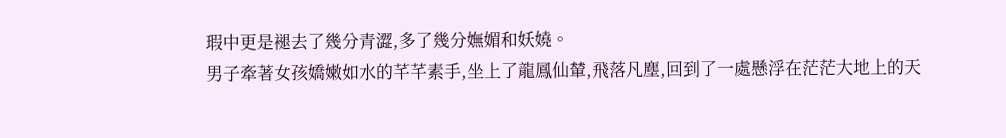瑕中更是褪去了幾分青澀,多了幾分嫵媚和妖嬈。
男子牽著女孩嬌嫩如水的芊芊素手,坐上了龍鳳仙輦,飛落凡塵,回到了一處懸浮在茫茫大地上的天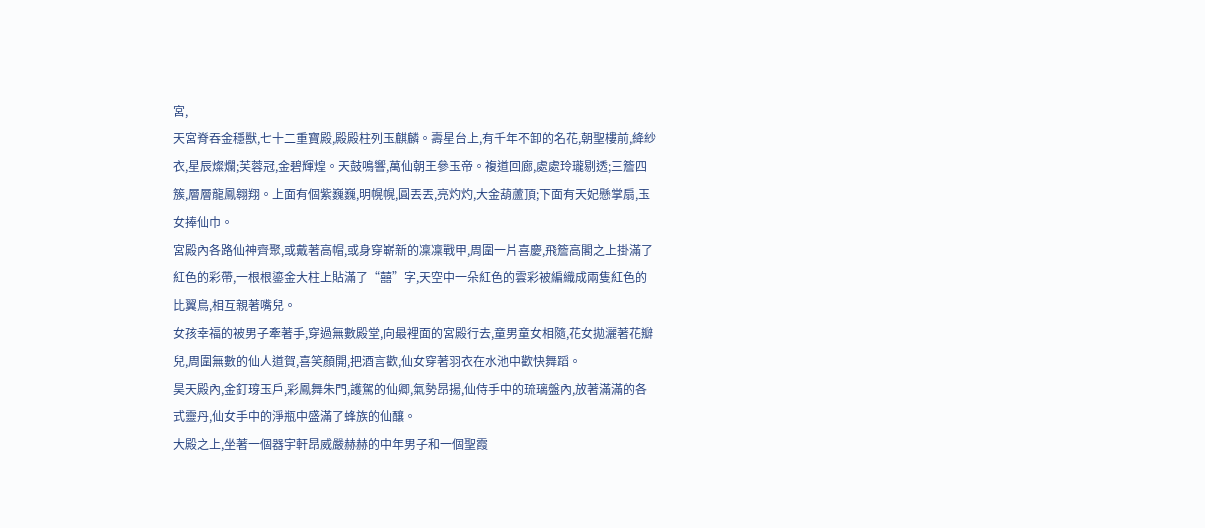宮,
天宮脊吞金穩獸,七十二重寶殿,殿殿柱列玉麒麟。壽星台上,有千年不卸的名花,朝聖樓前,絳紗衣,星辰燦爛;芙蓉冠,金碧輝煌。天鼓鳴響,萬仙朝王參玉帝。複道回廊,處處玲瓏剔透;三簷四簇,層層龍鳳翱翔。上面有個紫巍巍,明幌幌,圓丟丟,亮灼灼,大金葫蘆頂;下面有天妃懸掌扇,玉女捧仙巾。
宮殿內各路仙神齊聚,或戴著高帽,或身穿嶄新的凜凜戰甲,周圍一片喜慶,飛簷高閣之上掛滿了紅色的彩帶,一根根鎏金大柱上貼滿了“囍”字,天空中一朵紅色的雲彩被編織成兩隻紅色的比翼鳥,相互親著嘴兒。
女孩幸福的被男子牽著手,穿過無數殿堂,向最裡面的宮殿行去,童男童女相隨,花女拋灑著花瓣兒,周圍無數的仙人道賀,喜笑顏開,把酒言歡,仙女穿著羽衣在水池中歡快舞蹈。
昊天殿內,金釘瑏玉戶,彩鳳舞朱門,護駕的仙卿,氣勢昂揚,仙侍手中的琉璃盤內,放著滿滿的各式靈丹,仙女手中的淨瓶中盛滿了蜂族的仙釀。
大殿之上,坐著一個器宇軒昂威嚴赫赫的中年男子和一個聖霞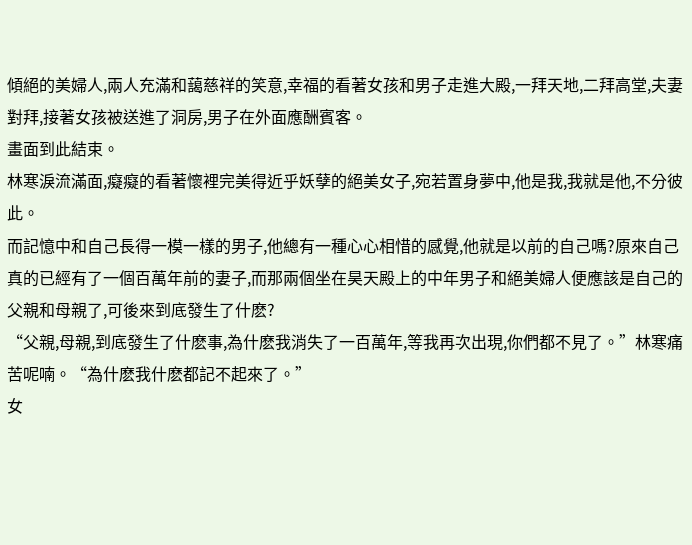傾絕的美婦人,兩人充滿和藹慈祥的笑意,幸福的看著女孩和男子走進大殿,一拜天地,二拜高堂,夫妻對拜,接著女孩被送進了洞房,男子在外面應酬賓客。
畫面到此結束。
林寒淚流滿面,癡癡的看著懷裡完美得近乎妖孽的絕美女子,宛若置身夢中,他是我,我就是他,不分彼此。
而記憶中和自己長得一模一樣的男子,他總有一種心心相惜的感覺,他就是以前的自己嗎?原來自己真的已經有了一個百萬年前的妻子,而那兩個坐在昊天殿上的中年男子和絕美婦人便應該是自己的父親和母親了,可後來到底發生了什麽?
“父親,母親,到底發生了什麽事,為什麽我消失了一百萬年,等我再次出現,你們都不見了。”林寒痛苦呢喃。“為什麽我什麽都記不起來了。”
女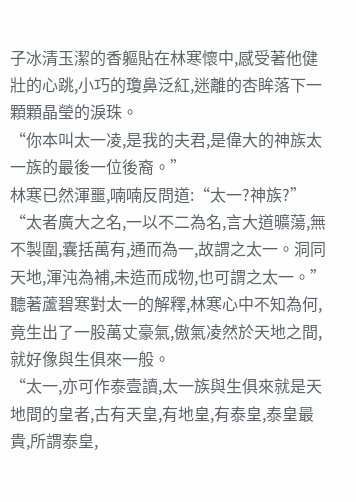子冰清玉潔的香軀貼在林寒懷中,感受著他健壯的心跳,小巧的瓊鼻泛紅,迷離的杏眸落下一顆顆晶瑩的淚珠。
“你本叫太一凌,是我的夫君,是偉大的神族太一族的最後一位後裔。”
林寒已然渾噩,喃喃反問道:“太一?神族?”
“太者廣大之名,一以不二為名,言大道曠蕩,無不製圍,囊括萬有,通而為一,故謂之太一。洞同天地,渾沌為補,未造而成物,也可謂之太一。”
聽著蘆碧寒對太一的解釋,林寒心中不知為何,竟生出了一股萬丈豪氣,傲氣凌然於天地之間,就好像與生俱來一般。
“太一,亦可作泰壹讀,太一族與生俱來就是天地間的皇者,古有天皇,有地皇,有泰皇,泰皇最貴,所謂泰皇,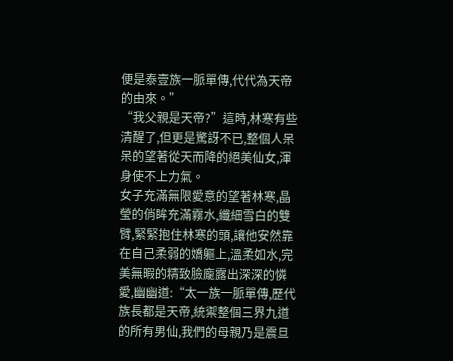便是泰壹族一脈單傳,代代為天帝的由來。”
“我父親是天帝?”這時,林寒有些清醒了,但更是驚訝不已,整個人呆呆的望著從天而降的絕美仙女,渾身使不上力氣。
女子充滿無限愛意的望著林寒,晶瑩的俏眸充滿霧水,纖細雪白的雙臂,緊緊抱住林寒的頭,讓他安然靠在自己柔弱的嬌軀上,溫柔如水,完美無暇的精致臉龐露出深深的憐愛,幽幽道:“太一族一脈單傳,歷代族長都是天帝,統禦整個三界九道的所有男仙,我們的母親乃是震旦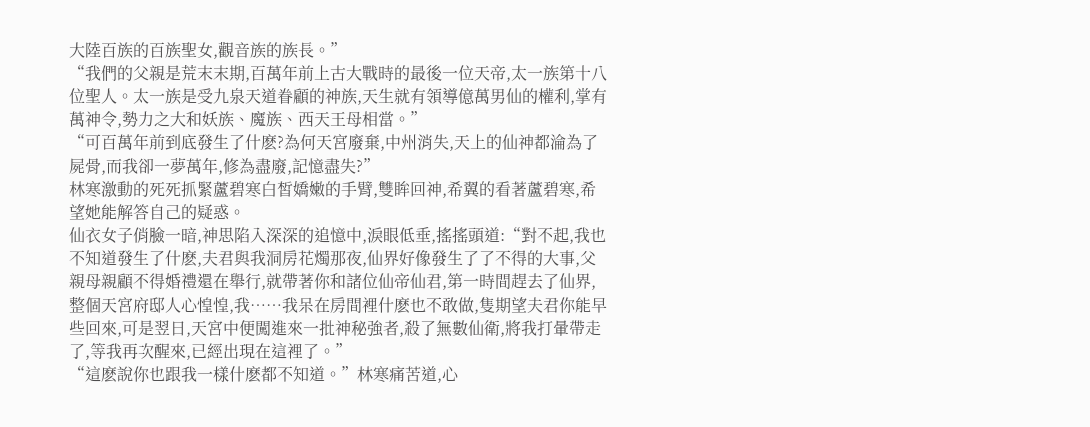大陸百族的百族聖女,觀音族的族長。”
“我們的父親是荒末末期,百萬年前上古大戰時的最後一位天帝,太一族第十八位聖人。太一族是受九泉天道眷顧的神族,天生就有領導億萬男仙的權利,掌有萬神令,勢力之大和妖族、魔族、西天王母相當。”
“可百萬年前到底發生了什麽?為何天宮廢棄,中州消失,天上的仙神都淪為了屍骨,而我卻一夢萬年,修為盡廢,記憶盡失?”
林寒激動的死死抓緊蘆碧寒白皙嬌嫩的手臂,雙眸回神,希翼的看著蘆碧寒,希望她能解答自己的疑惑。
仙衣女子俏臉一暗,神思陷入深深的追憶中,淚眼低垂,搖搖頭道:“對不起,我也不知道發生了什麽,夫君與我洞房花燭那夜,仙界好像發生了了不得的大事,父親母親顧不得婚禮還在舉行,就帶著你和諸位仙帝仙君,第一時間趕去了仙界,整個天宮府邸人心惶惶,我……我呆在房間裡什麽也不敢做,隻期望夫君你能早些回來,可是翌日,天宮中便闖進來一批神秘強者,殺了無數仙衛,將我打暈帶走了,等我再次醒來,已經出現在這裡了。”
“這麽說你也跟我一樣什麽都不知道。”林寒痛苦道,心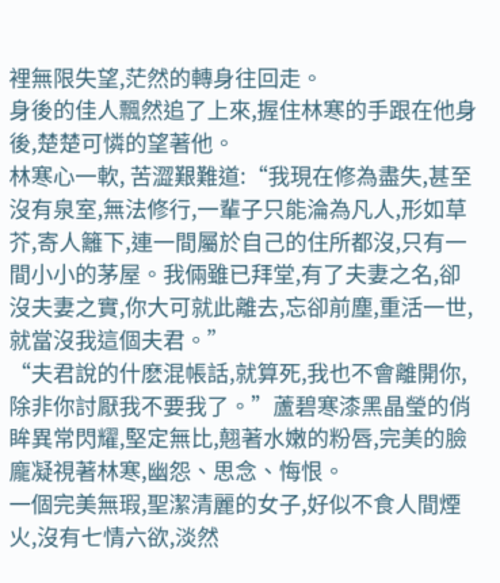裡無限失望,茫然的轉身往回走。
身後的佳人飄然追了上來,握住林寒的手跟在他身後,楚楚可憐的望著他。
林寒心一軟, 苦澀艱難道:“我現在修為盡失,甚至沒有泉室,無法修行,一輩子只能淪為凡人,形如草芥,寄人籬下,連一間屬於自己的住所都沒,只有一間小小的茅屋。我倆雖已拜堂,有了夫妻之名,卻沒夫妻之實,你大可就此離去,忘卻前塵,重活一世,就當沒我這個夫君。”
“夫君說的什麽混帳話,就算死,我也不會離開你,除非你討厭我不要我了。”蘆碧寒漆黑晶瑩的俏眸異常閃耀,堅定無比,翹著水嫩的粉唇,完美的臉龐凝視著林寒,幽怨、思念、悔恨。
一個完美無瑕,聖潔清麗的女子,好似不食人間煙火,沒有七情六欲,淡然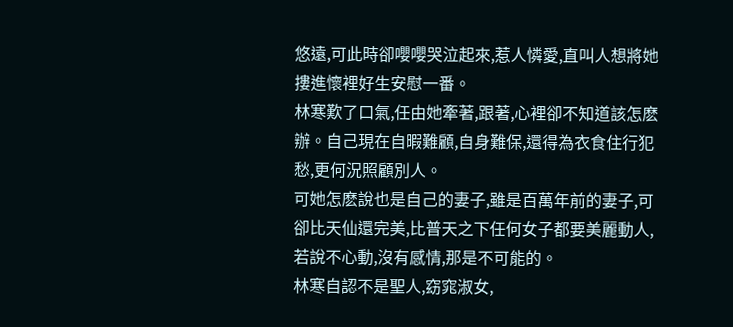悠遠,可此時卻嚶嚶哭泣起來,惹人憐愛,直叫人想將她摟進懷裡好生安慰一番。
林寒歎了口氣,任由她牽著,跟著,心裡卻不知道該怎麽辦。自己現在自暇難顧,自身難保,還得為衣食住行犯愁,更何況照顧別人。
可她怎麽說也是自己的妻子,雖是百萬年前的妻子,可卻比天仙還完美,比普天之下任何女子都要美麗動人,若說不心動,沒有感情,那是不可能的。
林寒自認不是聖人,窈窕淑女,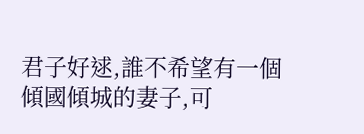君子好逑,誰不希望有一個傾國傾城的妻子,可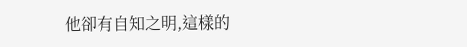他卻有自知之明,這樣的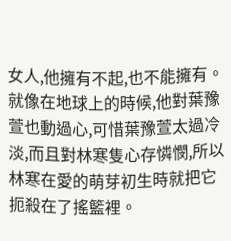女人,他擁有不起,也不能擁有。
就像在地球上的時候,他對葉豫萱也動過心,可惜葉豫萱太過冷淡,而且對林寒隻心存憐憫,所以林寒在愛的萌芽初生時就把它扼殺在了搖籃裡。